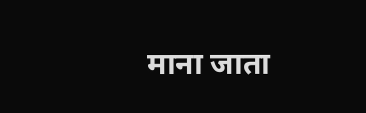माना जाता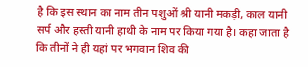है कि इस स्थान का नाम तीन पशुओं श्री यानी मकड़ी, काल यानी सर्प और हस्ती यानी हाथी के नाम पर किया गया है। कहा जाता है कि तीनों ने ही यहां पर भगवान शिव की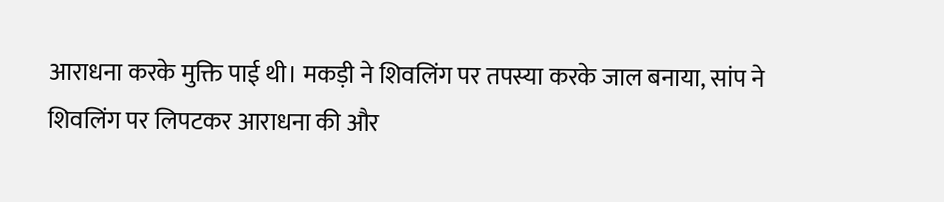आराधना करके मुक्ति पाई थी। मकड़ी ने शिवलिंग पर तपस्या करके जाल बनाया, सांप ने शिवलिंग पर लिपटकर आराधना की और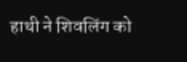हाथी ने शिवलिंग को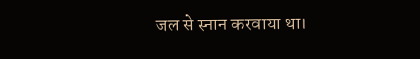जल से स्नान करवाया था।